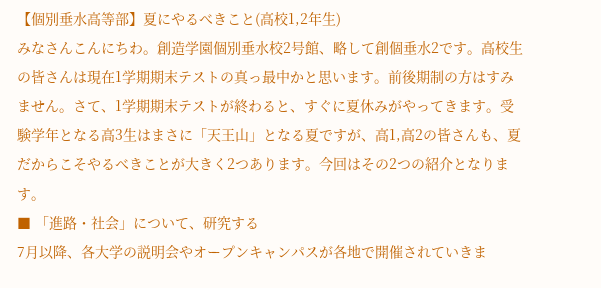【個別垂水高等部】夏にやるべきこと(高校1,2年生)
みなさんこんにちわ。創造学園個別垂水校2号館、略して創個垂水2です。高校生の皆さんは現在1学期期末テストの真っ最中かと思います。前後期制の方はすみません。さて、1学期期末テストが終わると、すぐに夏休みがやってきます。受験学年となる高3生はまさに「天王山」となる夏ですが、高1,高2の皆さんも、夏だからこそやるべきことが大きく2つあります。今回はその2つの紹介となります。
■ 「進路・社会」について、研究する
7月以降、各大学の説明会やオープンキャンパスが各地で開催されていきま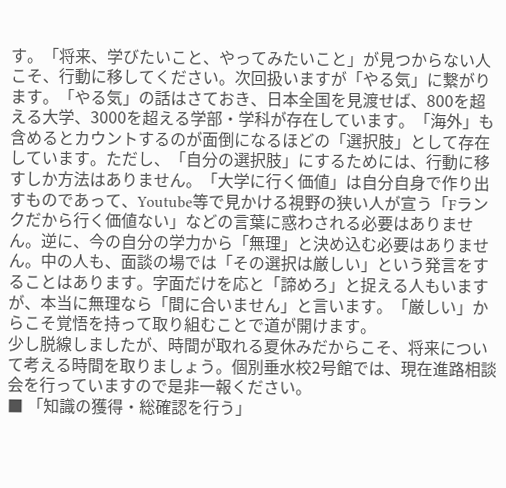す。「将来、学びたいこと、やってみたいこと」が見つからない人こそ、行動に移してください。次回扱いますが「やる気」に繋がります。「やる気」の話はさておき、日本全国を見渡せば、800を超える大学、3000を超える学部・学科が存在しています。「海外」も含めるとカウントするのが面倒になるほどの「選択肢」として存在しています。ただし、「自分の選択肢」にするためには、行動に移すしか方法はありません。「大学に行く価値」は自分自身で作り出すものであって、Youtube等で見かける視野の狭い人が宣う「Fランクだから行く価値ない」などの言葉に惑わされる必要はありません。逆に、今の自分の学力から「無理」と決め込む必要はありません。中の人も、面談の場では「その選択は厳しい」という発言をすることはあります。字面だけを応と「諦めろ」と捉える人もいますが、本当に無理なら「間に合いません」と言います。「厳しい」からこそ覚悟を持って取り組むことで道が開けます。
少し脱線しましたが、時間が取れる夏休みだからこそ、将来について考える時間を取りましょう。個別垂水校2号館では、現在進路相談会を行っていますので是非一報ください。
■ 「知識の獲得・総確認を行う」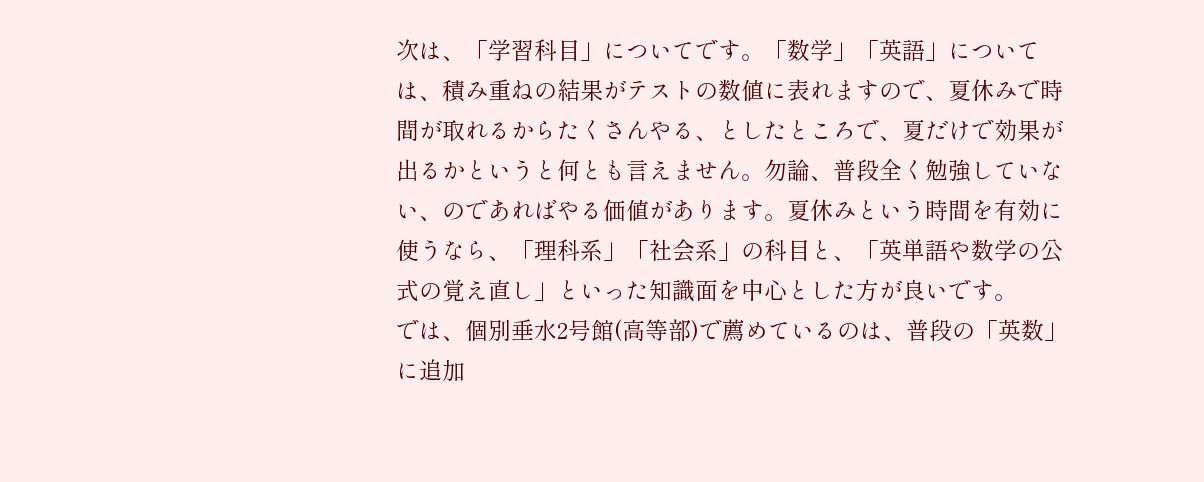次は、「学習科目」についてです。「数学」「英語」については、積み重ねの結果がテストの数値に表れますので、夏休みで時間が取れるからたくさんやる、としたところで、夏だけで効果が出るかというと何とも言えません。勿論、普段全く勉強していない、のであればやる価値があります。夏休みという時間を有効に使うなら、「理科系」「社会系」の科目と、「英単語や数学の公式の覚え直し」といった知識面を中心とした方が良いです。
では、個別垂水2号館(高等部)で薦めているのは、普段の「英数」に追加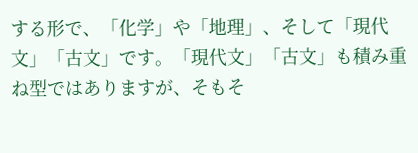する形で、「化学」や「地理」、そして「現代文」「古文」です。「現代文」「古文」も積み重ね型ではありますが、そもそ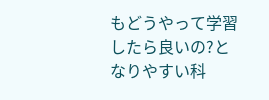もどうやって学習したら良いの?となりやすい科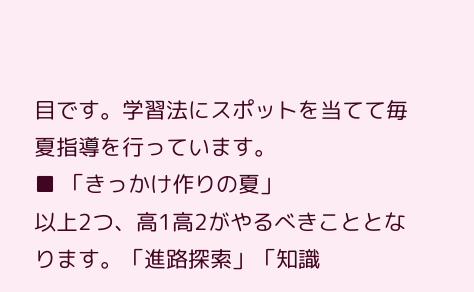目です。学習法にスポットを当てて毎夏指導を行っています。
■ 「きっかけ作りの夏」
以上2つ、高1高2がやるべきこととなります。「進路探索」「知識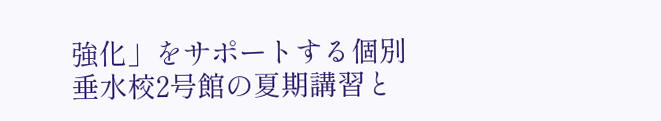強化」をサポートする個別垂水校2号館の夏期講習と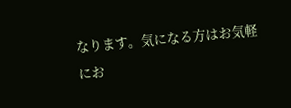なります。気になる方はお気軽にお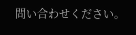問い合わせください。